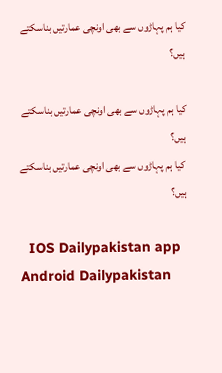کیا ہم پہاڑوں سے بھی اونچی عمارتیں بناسکتے ہیں؟

کیا ہم پہاڑوں سے بھی اونچی عمارتیں بناسکتے ہیں؟
 کیا ہم پہاڑوں سے بھی اونچی عمارتیں بناسکتے ہیں؟

  IOS Dailypakistan app Android Dailypakistan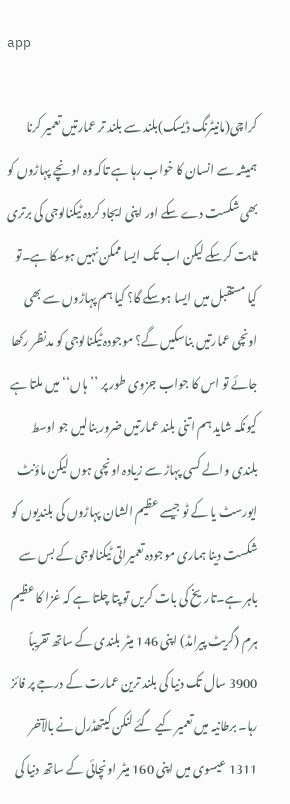app

کراچی(مانیٹرنگ ڈیسک)بلند سے بلند تر عمارتیں تعمیر کرنا ہمیشہ سے انسان کا خواب رہا ہے تاکہ وہ اونچے پہاڑوں کو بھی شکست دے سکے اور اپنی ایجاد کردہ ٹیکنالوجی کی برتری ثابت کرسکے لیکن اب تک ایسا ممکن نہیں ہوسکا ہے۔تو کیا مستقبل میں ایسا ہوسکے گا؟ کیا ہم پہاڑوں سے بھی اونچی عمارتیں بناسکیں گے؟ موجودہ ٹیکنالوجی کو مدنظر رکھا جائے تو اس کا جواب جزوی طور پر ’’ہاں‘‘ میں ملتا ہے کیونکہ شاید ہم اتنی بلند عمارتیں ضرور بنالیں جو اوسط بلندی والے کسی پہاڑ سے زیادہ اونچی ہوں لیکن ماؤنٹ ایورسٹ یا کے ٹو جیسے عظیم الشان پہاڑوں کی بلندیوں کو شکست دینا ہماری موجودہ تعمیراتی ٹیکنالوجی کے بس سے باہر ہے۔تاریخ کی بات کریں تو پتا چلتا ہے کہ غزا کا عظیم ہرم (گریٹ پیرامڈ) اپنی 146 میٹر بلندی کے ساتھ تقریباً 3900 سال تک دنیا کی بلند ترین عمارت کے درجے پر فائز رہا۔ برطانیہ میں تعمیر کیے گئے لنکن کیتھڈرل نے بالآخر 1311 عیسوی میں اپنی 160 میٹر اونچائی کے ساتھ دنیا کی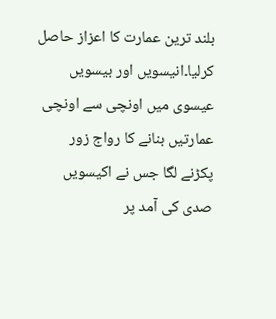بلند ترین عمارت کا اعزاز حاصل کرلیا۔انیسویں اور بیسویں عیسوی میں اونچی سے اونچی عمارتیں بنانے کا رواج زور پکڑنے لگا جس نے اکیسویں صدی کی آمد پر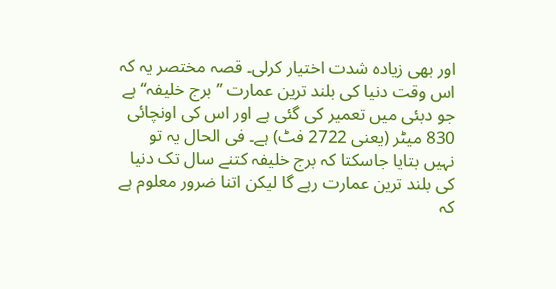اور بھی زیادہ شدت اختیار کرلی۔ قصہ مختصر یہ کہ اس وقت دنیا کی بلند ترین عمارت ’’برج خلیفہ‘‘ ہے جو دبئی میں تعمیر کی گئی ہے اور اس کی اونچائی 830 میٹر (یعنی 2722 فٹ) ہے۔ فی الحال یہ تو نہیں بتایا جاسکتا کہ برج خلیفہ کتنے سال تک دنیا کی بلند ترین عمارت رہے گا لیکن اتنا ضرور معلوم ہے کہ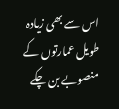اس سے بھی زیادہ طویل عمارتوں کے منصوبے بن چکے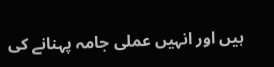ہیں اور انہیں عملی جامہ پہنانے کی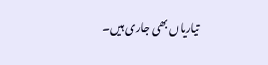تیاریاں بھی جاری ہیں۔